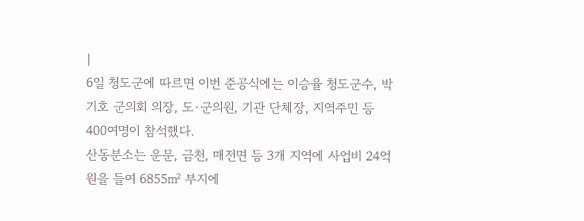|
6일 청도군에 따르면 이번 준공식에는 이승율 청도군수, 박기호 군의회 의장, 도·군의원, 기관 단체장, 지역주민 등 400여명이 참석했다.
산동분소는 운문, 금천, 매전면 등 3개 지역에 사업비 24억원을 들여 6855㎡ 부지에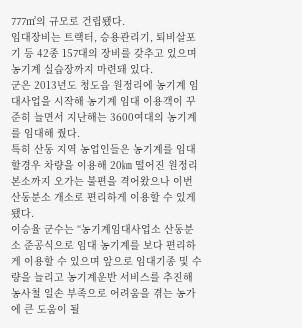777㎡의 규모로 건립됐다.
임대장비는 트랙터, 승용관리기, 퇴비살포기 등 42종 157대의 장비를 갖추고 있으며 농기계 실습장까지 마련돼 있다.
군은 2013년도 청도읍 원정리에 농기계 임대사업을 시작해 농기계 임대 이용객이 꾸준히 늘면서 지난해는 3600여대의 농기계를 임대해 줬다.
특히 산동 지역 농업인들은 농기계를 임대할경우 차량을 이용해 20㎞ 떨어진 원정리 본소까지 오가는 불편을 격어왔으나 이번 산동분소 개소로 편리하게 이용할 수 있게 됐다.
이승율 군수는 “농기계임대사업소 산동분소 준공식으로 임대 농기계를 보다 편리하게 이용할 수 있으며 앞으로 임대기종 및 수량을 늘리고 농기계운반 서비스를 추진해 농사철 일손 부족으로 어려움을 겪는 농가에 큰 도움이 될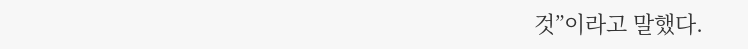것”이라고 말했다.